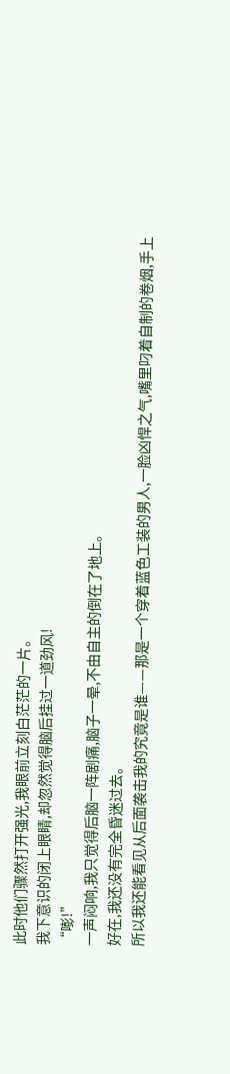此时他们骤然打开强光,我眼前立刻白茫茫的一片。
我下意识的闭上眼睛,却忽然觉得脑后挂过一道劲风!
“嘭!”
一声闷响,我只觉得后脑一阵剧痛,脑子一晕,不由自主的倒在了地上。
好在,我还没有完全昏迷过去。
所以我还能看见从后面袭击我的究竟是谁——那是一个穿着蓝色工装的男人,一脸凶悍之气,嘴里叼着自制的卷烟,手上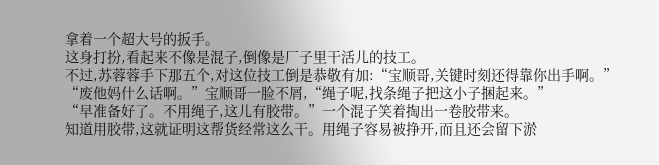拿着一个超大号的扳手。
这身打扮,看起来不像是混子,倒像是厂子里干活儿的技工。
不过,苏蓉蓉手下那五个,对这位技工倒是恭敬有加:“宝顺哥,关键时刻还得靠你出手啊。”
“废他妈什么话啊。”宝顺哥一脸不屑,“绳子呢,找条绳子把这小子捆起来。”
“早准备好了。不用绳子,这儿有胶带。”一个混子笑着掏出一卷胶带来。
知道用胶带,这就证明这帮货经常这么干。用绳子容易被挣开,而且还会留下淤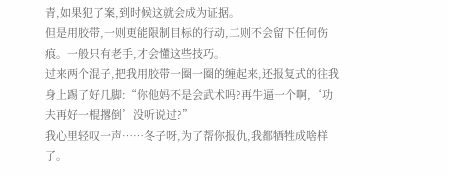青,如果犯了案,到时候这就会成为证据。
但是用胶带,一则更能限制目标的行动,二则不会留下任何伤痕。一般只有老手,才会懂这些技巧。
过来两个混子,把我用胶带一圈一圈的缠起来,还报复式的往我身上踢了好几脚:“你他妈不是会武术吗?再牛逼一个啊,‘功夫再好一棍撂倒’没听说过?”
我心里轻叹一声……冬子呀,为了帮你报仇,我都牺牲成啥样了。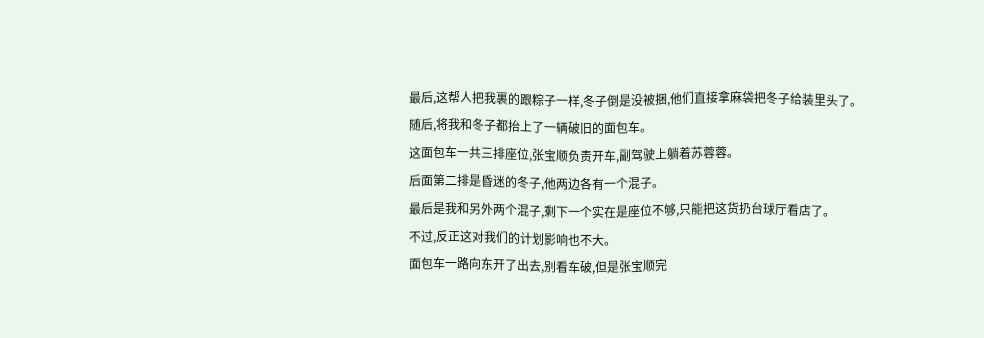最后,这帮人把我裹的跟粽子一样,冬子倒是没被捆,他们直接拿麻袋把冬子给装里头了。随后,将我和冬子都抬上了一辆破旧的面包车。
这面包车一共三排座位,张宝顺负责开车,副驾驶上躺着苏蓉蓉。
后面第二排是昏迷的冬子,他两边各有一个混子。
最后是我和另外两个混子,剩下一个实在是座位不够,只能把这货扔台球厅看店了。
不过,反正这对我们的计划影响也不大。
面包车一路向东开了出去,别看车破,但是张宝顺完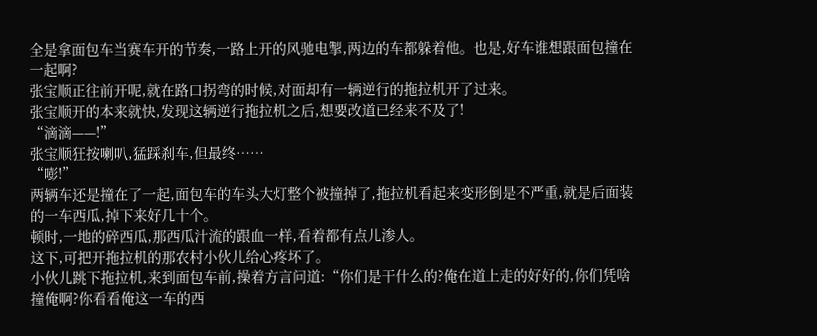全是拿面包车当赛车开的节奏,一路上开的风驰电掣,两边的车都躲着他。也是,好车谁想跟面包撞在一起啊?
张宝顺正往前开呢,就在路口拐弯的时候,对面却有一辆逆行的拖拉机开了过来。
张宝顺开的本来就快,发现这辆逆行拖拉机之后,想要改道已经来不及了!
“滴滴——!”
张宝顺狂按喇叭,猛踩刹车,但最终……
“嘭!”
两辆车还是撞在了一起,面包车的车头大灯整个被撞掉了,拖拉机看起来变形倒是不严重,就是后面装的一车西瓜,掉下来好几十个。
顿时,一地的碎西瓜,那西瓜汁流的跟血一样,看着都有点儿渗人。
这下,可把开拖拉机的那农村小伙儿给心疼坏了。
小伙儿跳下拖拉机,来到面包车前,操着方言问道:“你们是干什么的?俺在道上走的好好的,你们凭啥撞俺啊?你看看俺这一车的西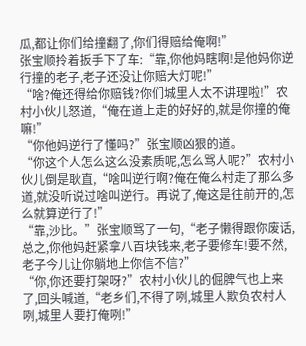瓜,都让你们给撞翻了,你们得赔给俺啊!”
张宝顺拎着扳手下了车:“靠,你他妈瞎啊!是他妈你逆行撞的老子,老子还没让你赔大灯呢!”
“啥?俺还得给你赔钱?你们城里人太不讲理啦!”农村小伙儿怒道,“俺在道上走的好好的,就是你撞的俺嘛!”
“你他妈逆行了懂吗?”张宝顺凶狠的道。
“你这个人怎么这么没素质呢,怎么骂人呢?”农村小伙儿倒是耿直,“啥叫逆行啊?俺在俺么村走了那么多道,就没听说过啥叫逆行。再说了,俺这是往前开的,怎么就算逆行了!”
“靠,沙比。”张宝顺骂了一句,“老子懒得跟你废话,总之,你他妈赶紧拿八百块钱来,老子要修车!要不然,老子今儿让你躺地上你信不信?”
“你,你还要打架呀?”农村小伙儿的倔脾气也上来了,回头喊道,“老乡们,不得了咧,城里人欺负农村人咧,城里人要打俺咧!”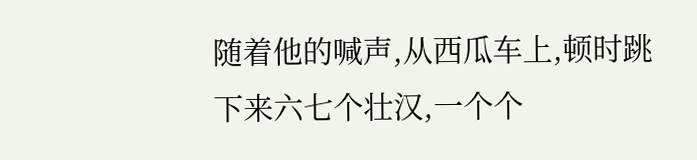随着他的喊声,从西瓜车上,顿时跳下来六七个壮汉,一个个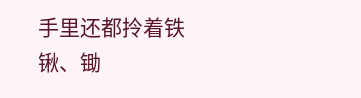手里还都拎着铁锹、锄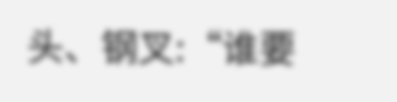头、钢叉:“谁要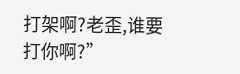打架啊?老歪,谁要打你啊?”